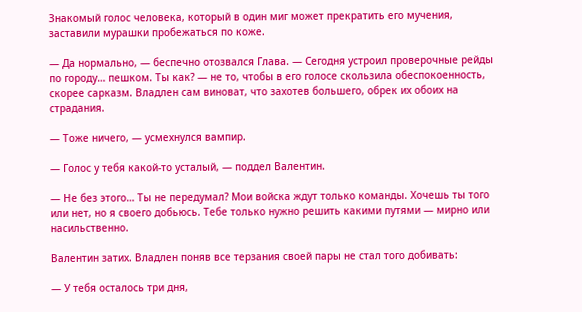Знакомый голос человека, который в один миг может прекратить его мучения, заставили мурашки пробежаться по коже.

— Да нормально, — беспечно отозвался Глава. — Сегодня устроил проверочные рейды по городу… пешком. Ты как? — не то, чтобы в его голосе скользила обеспокоенность, скорее сарказм. Владлен сам виноват, что захотев большего, обрек их обоих на страдания.

— Тоже ничего, — усмехнулся вампир.

— Голос у тебя какой-то усталый, — поддел Валентин.

— Не без этого… Ты не передумал? Мои войска ждут только команды. Хочешь ты того или нет, но я своего добьюсь. Тебе только нужно решить какими путями — мирно или насильственно.

Валентин затих. Владлен поняв все терзания своей пары не стал того добивать:

— У тебя осталось три дня,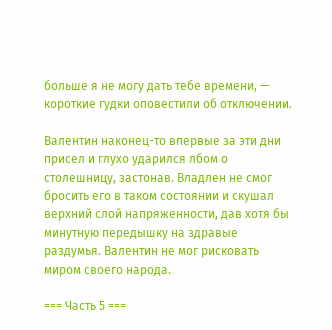больше я не могу дать тебе времени, — короткие гудки оповестили об отключении.

Валентин наконец-то впервые за эти дни присел и глухо ударился лбом о столешницу, застонав. Владлен не смог бросить его в таком состоянии и скушал верхний слой напряженности, дав хотя бы минутную передышку на здравые раздумья. Валентин не мог рисковать миром своего народа.

=== Часть 5 ===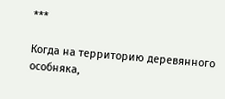***

Когда на территорию деревянного особняка,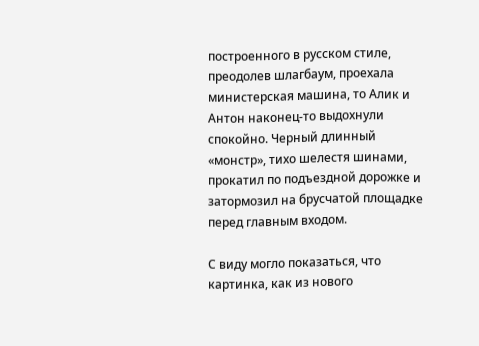построенного в русском стиле, преодолев шлагбаум, проехала министерская машина, то Алик и Антон наконец-то выдохнули спокойно. Черный длинный «монстр», тихо шелестя шинами, прокатил по подъездной дорожке и затормозил на брусчатой площадке перед главным входом.

С виду могло показаться, что картинка, как из нового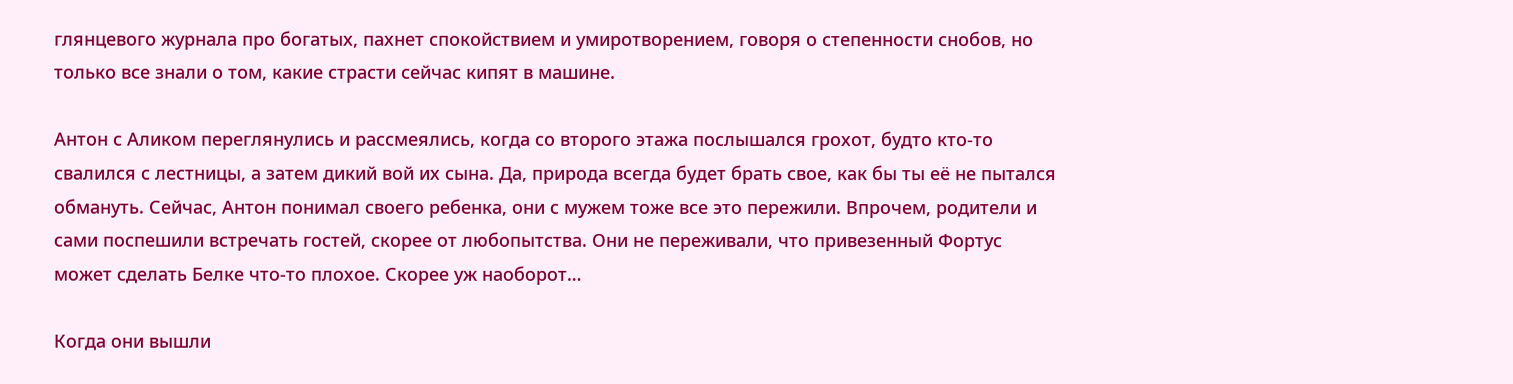глянцевого журнала про богатых, пахнет спокойствием и умиротворением, говоря о степенности снобов, но только все знали о том, какие страсти сейчас кипят в машине.

Антон с Аликом переглянулись и рассмеялись, когда со второго этажа послышался грохот, будто кто-то свалился с лестницы, а затем дикий вой их сына. Да, природа всегда будет брать свое, как бы ты её не пытался обмануть. Сейчас, Антон понимал своего ребенка, они с мужем тоже все это пережили. Впрочем, родители и сами поспешили встречать гостей, скорее от любопытства. Они не переживали, что привезенный Фортус может сделать Белке что-то плохое. Скорее уж наоборот…

Когда они вышли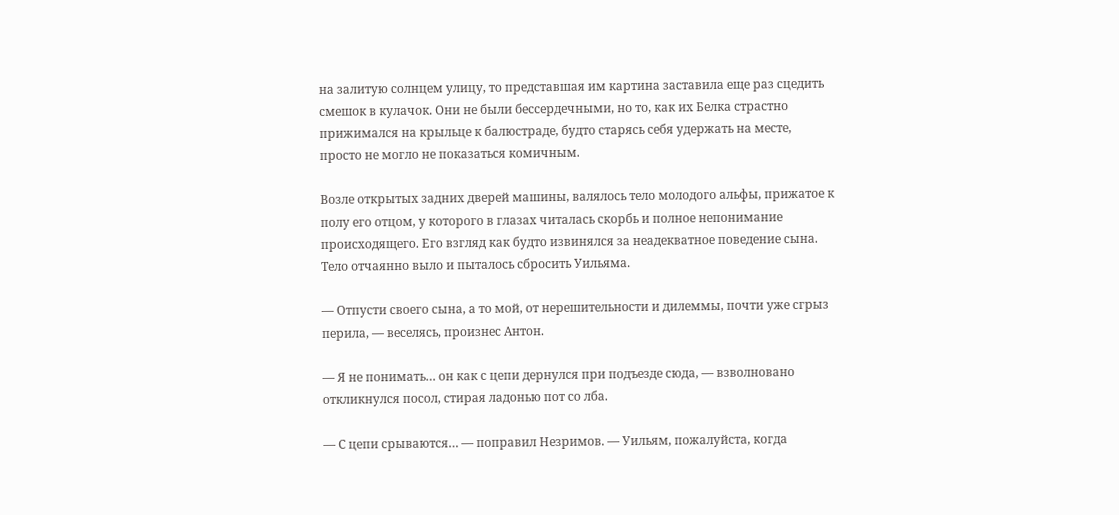на залитую солнцем улицу, то представшая им картина заставила еще раз сцедить смешок в кулачок. Они не были бессердечными, но то, как их Белка страстно прижимался на крыльце к балюстраде, будто старясь себя удержать на месте, просто не могло не показаться комичным.

Возле открытых задних дверей машины, валялось тело молодого альфы, прижатое к полу его отцом, у которого в глазах читалась скорбь и полное непонимание происходящего. Его взгляд как будто извинялся за неадекватное поведение сына. Тело отчаянно выло и пыталось сбросить Уильяма.

— Отпусти своего сына, а то мой, от нерешительности и дилеммы, почти уже сгрыз перила, — веселясь, произнес Антон.

— Я не понимать… он как с цепи дернулся при подъезде сюда, — взволновано откликнулся посол, стирая ладонью пот со лба.

— С цепи срываются… — поправил Незримов. — Уильям, пожалуйста, когда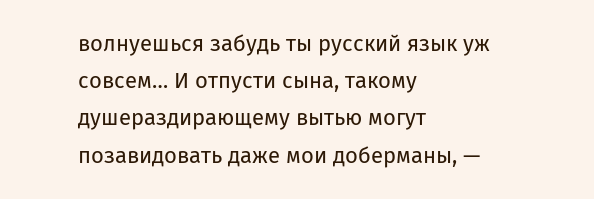волнуешься забудь ты русский язык уж совсем… И отпусти сына, такому душераздирающему вытью могут позавидовать даже мои доберманы, —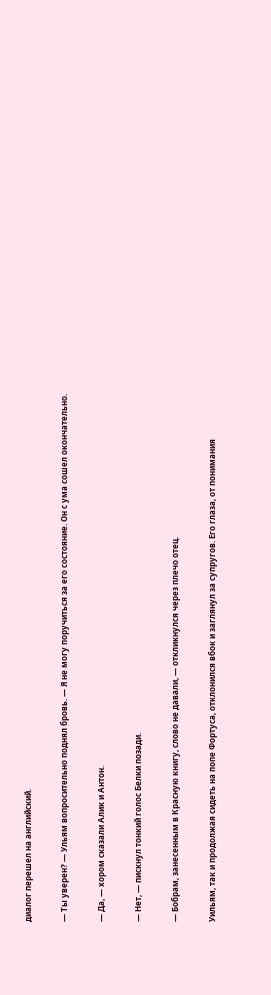диалог перешел на английский.

— Ты уверен? — Ульям вопросительно поднял бровь. — Я не могу поручиться за его состояние. Он с ума сошел окончательно.

— Да, — хором сказали Алик и Антон.

— Нет, — пискнул тонкий голос Белки позади.

— Бобрам, занесенным в Красную книгу, слово не давали, — откликнулся через плечо отец.

Уильям, так и продолжая сидеть на попе Фортуса, отклонился вбок и заглянул за супругов. Его глаза, от понимания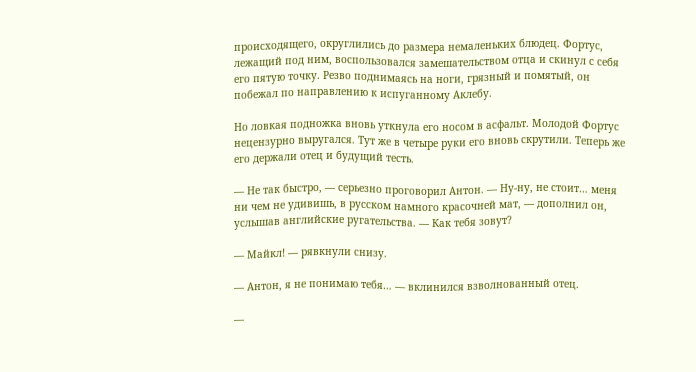происходящего, округлились до размера немаленьких блюдец. Фортус, лежащий под ним, воспользовался замешательством отца и скинул с себя его пятую точку. Резво поднимаясь на ноги, грязный и помятый, он побежал по направлению к испуганному Аклебу.

Но ловкая подножка вновь уткнула его носом в асфальт. Молодой Фортус нецензурно выругался. Тут же в четыре руки его вновь скрутили. Теперь же его держали отец и будущий тесть.

— Не так быстро, — серьезно проговорил Антон. — Ну-ну, не стоит… меня ни чем не удивишь, в русском намного красочней мат, — дополнил он, услышав английские ругательства. — Как тебя зовут?

— Майкл! — рявкнули снизу.

— Антон, я не понимаю тебя… — вклинился взволнованный отец.

—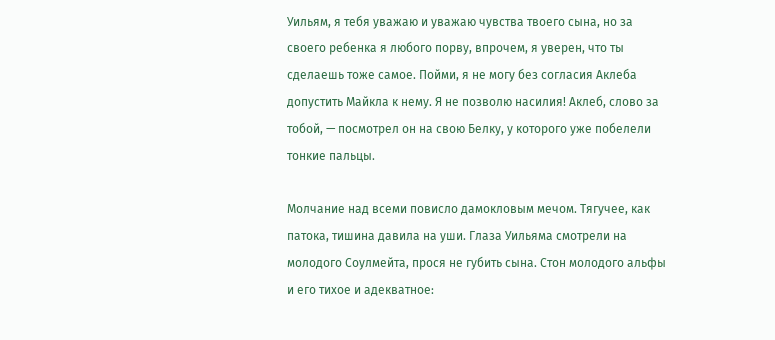Уильям, я тебя уважаю и уважаю чувства твоего сына, но за своего ребенка я любого порву, впрочем, я уверен, что ты сделаешь тоже самое. Пойми, я не могу без согласия Аклеба допустить Майкла к нему. Я не позволю насилия! Аклеб, слово за тобой, — посмотрел он на свою Белку, у которого уже побелели тонкие пальцы.

Молчание над всеми повисло дамокловым мечом. Тягучее, как патока, тишина давила на уши. Глаза Уильяма смотрели на молодого Соулмейта, прося не губить сына. Стон молодого альфы и его тихое и адекватное: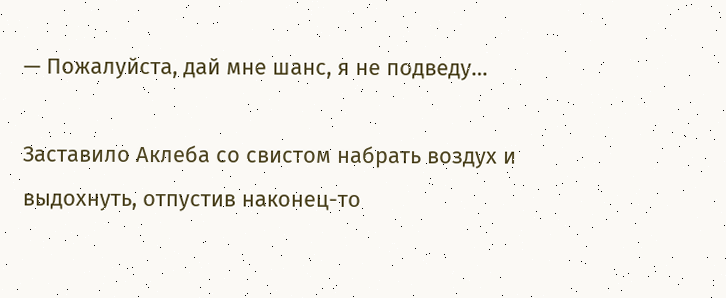— Пожалуйста, дай мне шанс, я не подведу…

Заставило Аклеба со свистом набрать воздух и выдохнуть, отпустив наконец-то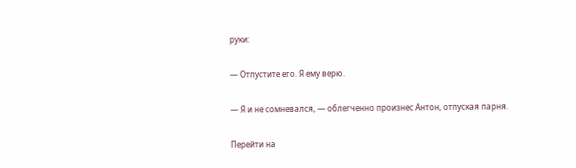руки:

— Отпустите его. Я ему верю.

— Я и не сомневался, — облегченно произнес Антон, отпуская парня.

Перейти на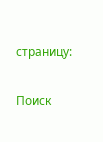страницу:

Поиск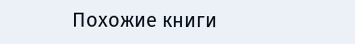Похожие книги